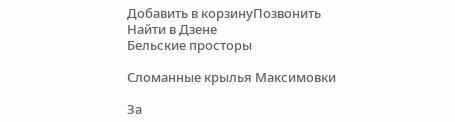Добавить в корзинуПозвонить
Найти в Дзене
Бельские просторы

Сломанные крылья Максимовки

За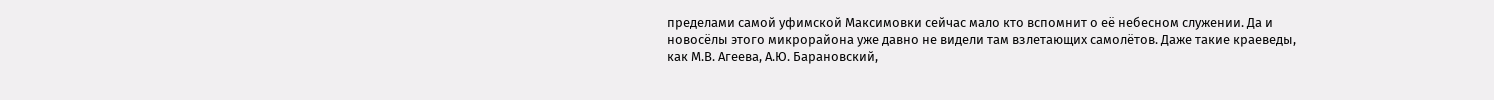пределами самой уфимской Максимовки сейчас мало кто вспомнит о её небесном служении. Да и новосёлы этого микрорайона уже давно не видели там взлетающих самолётов. Даже такие краеведы, как М.В. Агеева, А.Ю. Барановский,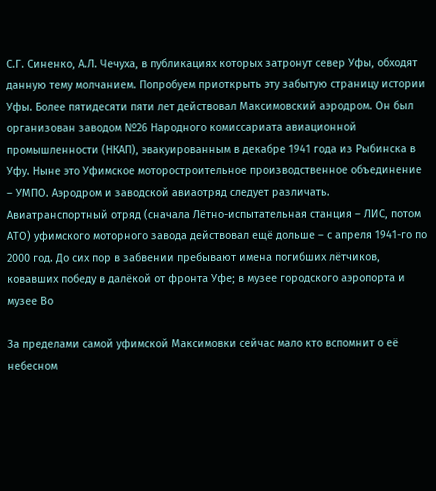С.Г. Синенко, А.Л. Чечуха, в публикациях которых затронут север Уфы, обходят данную тему молчанием. Попробуем приоткрыть эту забытую страницу истории Уфы. Более пятидесяти пяти лет действовал Максимовский аэродром. Он был организован заводом №26 Народного комиссариата авиационной промышленности (НКАП), эвакуированным в декабре 1941 года из Рыбинска в Уфу. Ныне это Уфимское моторостроительное производственное объединение – УМПО. Аэродром и заводской авиаотряд следует различать. Авиатранспортный отряд (сначала Лётно-испытательная станция – ЛИС, потом АТО) уфимского моторного завода действовал ещё дольше – с апреля 1941-го по 2000 год. До сих пор в забвении пребывают имена погибших лётчиков, ковавших победу в далёкой от фронта Уфе; в музее городского аэропорта и музее Во

За пределами самой уфимской Максимовки сейчас мало кто вспомнит о её небесном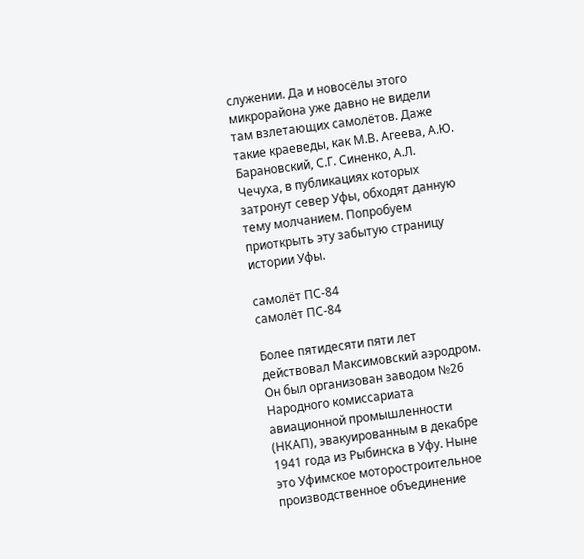служении. Да и новосёлы этого микрорайона уже давно не видели там взлетающих самолётов. Даже такие краеведы, как М.В. Агеева, А.Ю. Барановский, С.Г. Синенко, А.Л. Чечуха, в публикациях которых затронут север Уфы, обходят данную тему молчанием. Попробуем приоткрыть эту забытую страницу истории Уфы.

самолёт ПС-84
самолёт ПС-84

Более пятидесяти пяти лет действовал Максимовский аэродром. Он был организован заводом №26 Народного комиссариата авиационной промышленности (НКАП), эвакуированным в декабре 1941 года из Рыбинска в Уфу. Ныне это Уфимское моторостроительное производственное объединение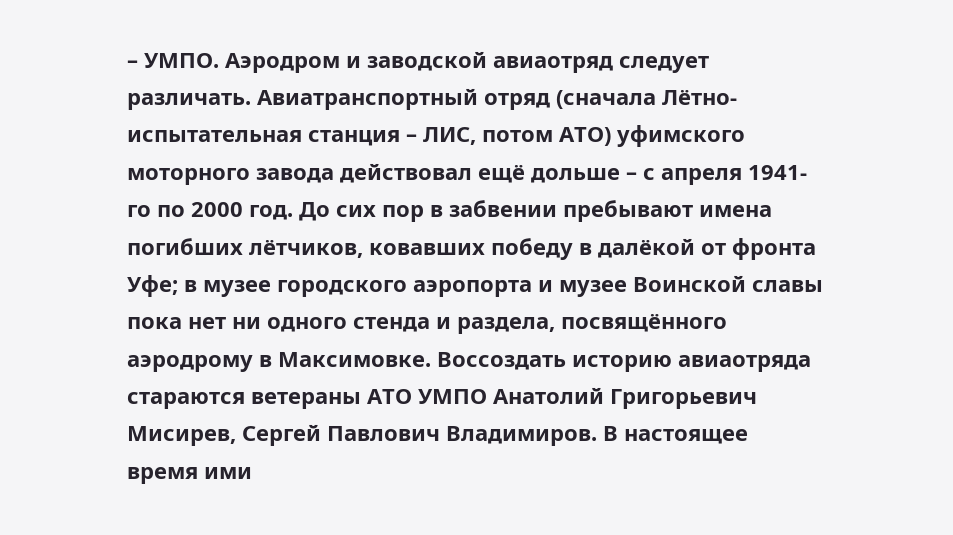– УМПО. Аэродром и заводской авиаотряд следует различать. Авиатранспортный отряд (сначала Лётно-испытательная станция – ЛИС, потом АТО) уфимского моторного завода действовал ещё дольше – с апреля 1941-го по 2000 год. До сих пор в забвении пребывают имена погибших лётчиков, ковавших победу в далёкой от фронта Уфе; в музее городского аэропорта и музее Воинской славы пока нет ни одного стенда и раздела, посвящённого аэродрому в Максимовке. Воссоздать историю авиаотряда стараются ветераны АТО УМПО Анатолий Григорьевич Мисирев, Сергей Павлович Владимиров. В настоящее время ими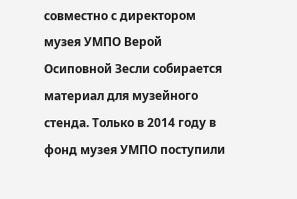совместно с директором музея УМПО Верой Осиповной Зесли собирается материал для музейного стенда. Только в 2014 году в фонд музея УМПО поступили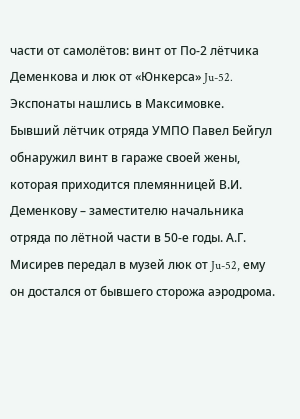части от самолётов: винт от По-2 лётчика Деменкова и люк от «Юнкерса» Ju-52. Экспонаты нашлись в Максимовке. Бывший лётчик отряда УМПО Павел Бейгул обнаружил винт в гараже своей жены, которая приходится племянницей В.И. Деменкову – заместителю начальника отряда по лётной части в 50-е годы. А.Г. Мисирев передал в музей люк от Ju-52, ему он достался от бывшего сторожа аэродрома.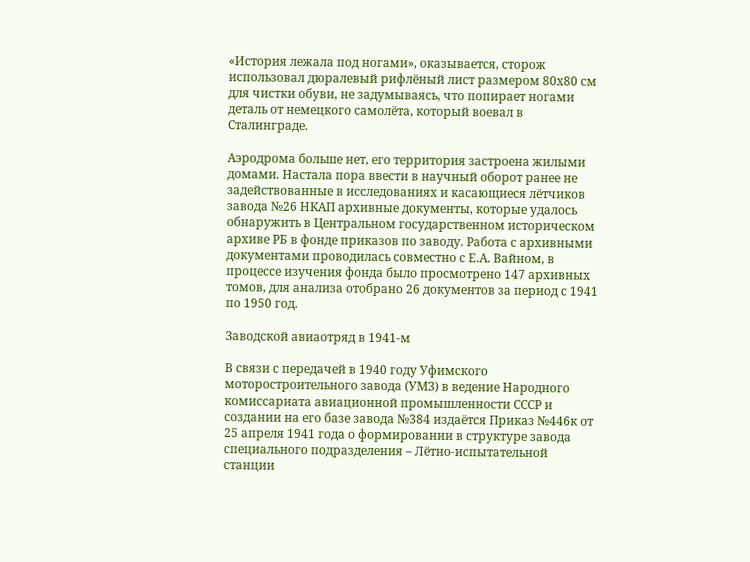«История лежала под ногами», оказывается, сторож использовал дюралевый рифлёный лист размером 80х80 см для чистки обуви, не задумываясь, что попирает ногами деталь от немецкого самолёта, который воевал в Сталинграде.

Аэродрома больше нет, его территория застроена жилыми домами. Настала пора ввести в научный оборот ранее не задействованные в исследованиях и касающиеся лётчиков завода №26 НКАП архивные документы, которые удалось обнаружить в Центральном государственном историческом архиве РБ в фонде приказов по заводу. Работа с архивными документами проводилась совместно с Е.А. Вайном, в процессе изучения фонда было просмотрено 147 архивных томов, для анализа отобрано 26 документов за период с 1941 по 1950 год.

Заводской авиаотряд в 1941-м

В связи с передачей в 1940 году Уфимского моторостроительного завода (УМЗ) в ведение Народного комиссариата авиационной промышленности СССР и создании на его базе завода №384 издаётся Приказ №446к от 25 апреля 1941 года о формировании в структуре завода специального подразделения – Лётно-испытательной станции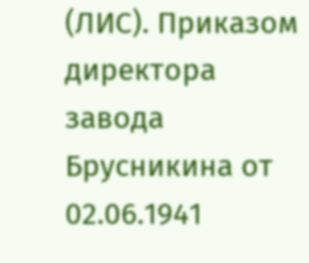(ЛИС). Приказом директора завода Брусникина от 02.06.1941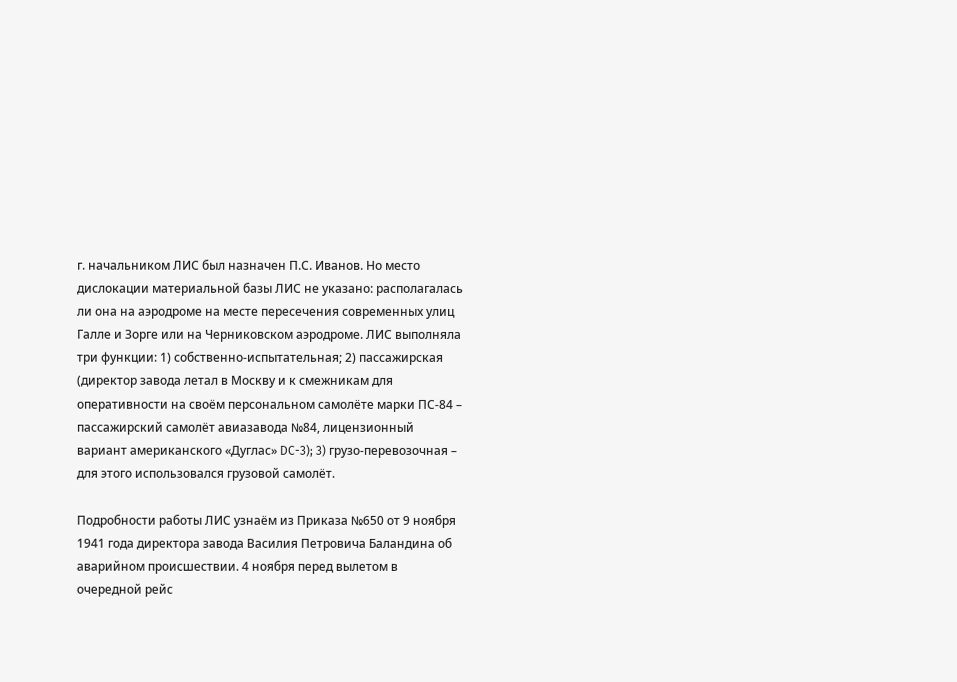г. начальником ЛИС был назначен П.С. Иванов. Но место дислокации материальной базы ЛИС не указано: располагалась ли она на аэродроме на месте пересечения современных улиц Галле и Зорге или на Черниковском аэродроме. ЛИС выполняла три функции: 1) собственно-испытательная; 2) пассажирская (директор завода летал в Москву и к смежникам для оперативности на своём персональном самолёте марки ПС-84 – пассажирский самолёт авиазавода №84, лицензионный вариант американского «Дуглас» DC-3); 3) грузо-перевозочная – для этого использовался грузовой самолёт.

Подробности работы ЛИС узнаём из Приказа №650 от 9 ноября 1941 года директора завода Василия Петровича Баландина об аварийном происшествии. 4 ноября перед вылетом в очередной рейс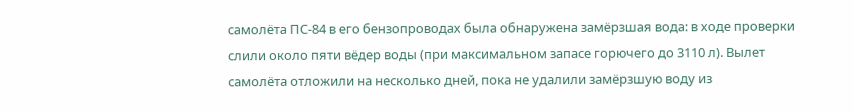самолёта ПС-84 в его бензопроводах была обнаружена замёрзшая вода: в ходе проверки слили около пяти вёдер воды (при максимальном запасе горючего до 3110 л). Вылет самолёта отложили на несколько дней, пока не удалили замёрзшую воду из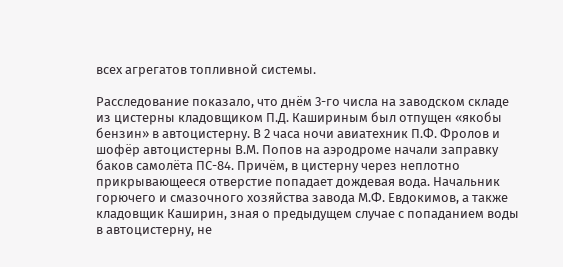всех агрегатов топливной системы.

Расследование показало, что днём 3-го числа на заводском складе из цистерны кладовщиком П.Д. Кашириным был отпущен «якобы бензин» в автоцистерну. В 2 часа ночи авиатехник П.Ф. Фролов и шофёр автоцистерны В.М. Попов на аэродроме начали заправку баков самолёта ПС-84. Причём, в цистерну через неплотно прикрывающееся отверстие попадает дождевая вода. Начальник горючего и смазочного хозяйства завода М.Ф. Евдокимов, а также кладовщик Каширин, зная о предыдущем случае с попаданием воды в автоцистерну, не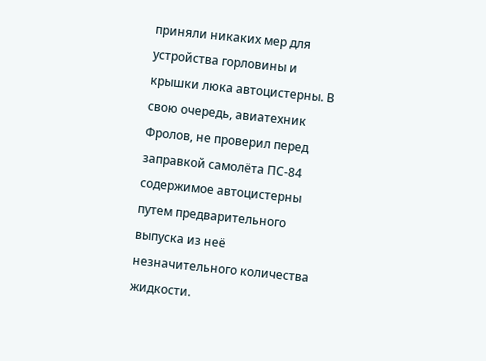приняли никаких мер для устройства горловины и крышки люка автоцистерны. В свою очередь, авиатехник Фролов, не проверил перед заправкой самолёта ПС-84 содержимое автоцистерны путем предварительного выпуска из неё незначительного количества жидкости.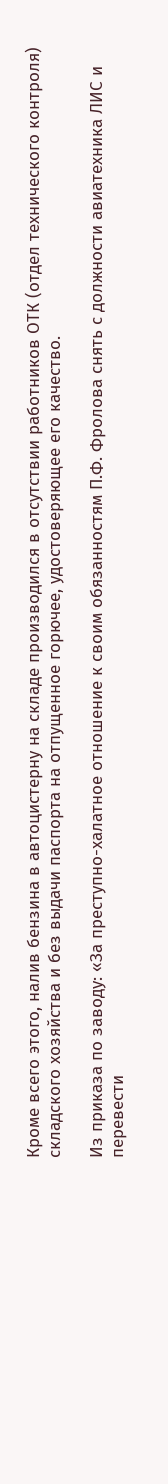Кроме всего этого, налив бензина в автоцистерну на складе производился в отсутствии работников ОТК (отдел технического контроля) складского хозяйства и без выдачи паспорта на отпущенное горючее, удостоверяющее его качество.

Из приказа по заводу: «За преступно-халатное отношение к своим обязанностям П.Ф. Фролова снять с должности авиатехника ЛИС и перевести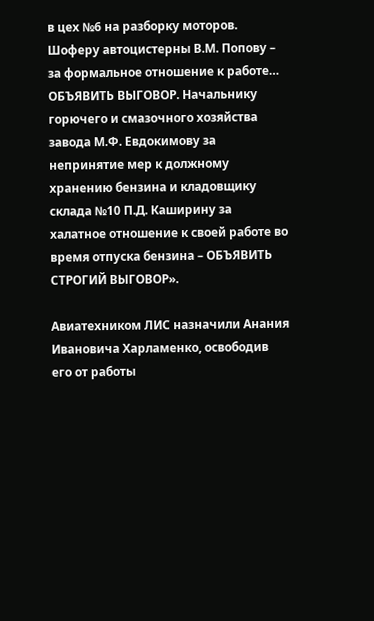в цех №6 на разборку моторов. Шоферу автоцистерны В.М. Попову – за формальное отношение к работе… ОБЪЯВИТЬ ВЫГОВОР. Начальнику горючего и смазочного хозяйства завода М.Ф. Евдокимову за непринятие мер к должному хранению бензина и кладовщику склада №10 П.Д. Каширину за халатное отношение к своей работе во время отпуска бензина – ОБЪЯВИТЬ СТРОГИЙ ВЫГОВОР».

Авиатехником ЛИС назначили Анания Ивановича Харламенко, освободив его от работы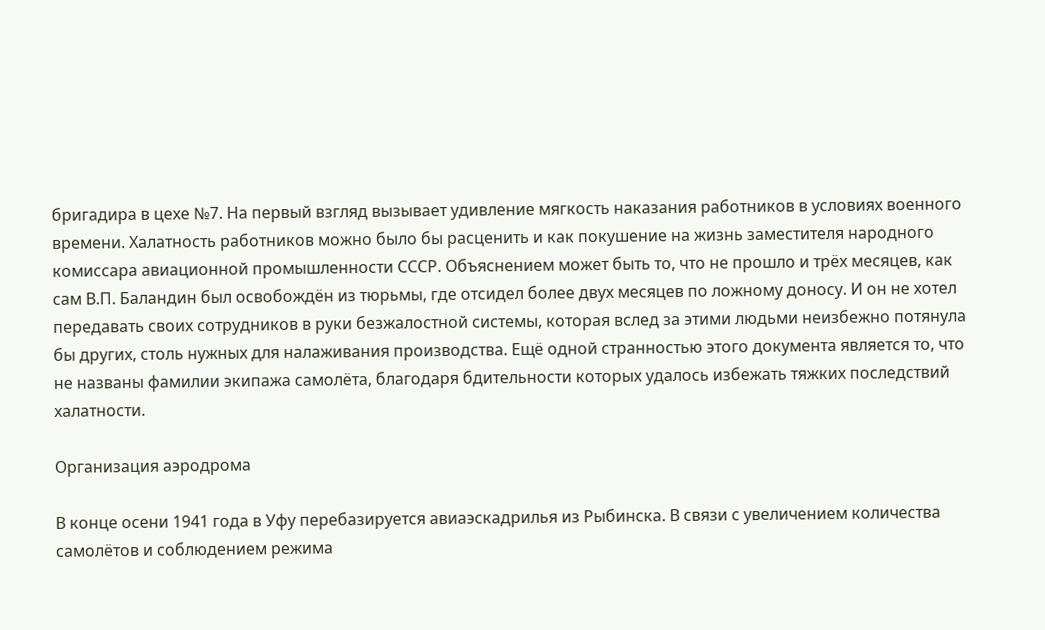бригадира в цехе №7. На первый взгляд вызывает удивление мягкость наказания работников в условиях военного времени. Халатность работников можно было бы расценить и как покушение на жизнь заместителя народного комиссара авиационной промышленности СССР. Объяснением может быть то, что не прошло и трёх месяцев, как сам В.П. Баландин был освобождён из тюрьмы, где отсидел более двух месяцев по ложному доносу. И он не хотел передавать своих сотрудников в руки безжалостной системы, которая вслед за этими людьми неизбежно потянула бы других, столь нужных для налаживания производства. Ещё одной странностью этого документа является то, что не названы фамилии экипажа самолёта, благодаря бдительности которых удалось избежать тяжких последствий халатности.

Организация аэродрома

В конце осени 1941 года в Уфу перебазируется авиаэскадрилья из Рыбинска. В связи с увеличением количества самолётов и соблюдением режима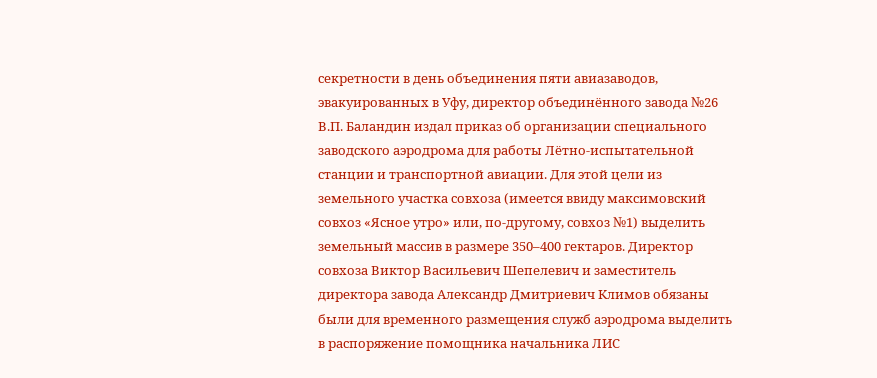секретности в день объединения пяти авиазаводов, эвакуированных в Уфу, директор объединённого завода №26 В.П. Баландин издал приказ об организации специального заводского аэродрома для работы Лётно-испытательной станции и транспортной авиации. Для этой цели из земельного участка совхоза (имеется ввиду максимовский совхоз «Ясное утро» или, по-другому, совхоз №1) выделить земельный массив в размере 350–400 гектаров. Директор совхоза Виктор Васильевич Шепелевич и заместитель директора завода Александр Дмитриевич Климов обязаны были для временного размещения служб аэродрома выделить в распоряжение помощника начальника ЛИС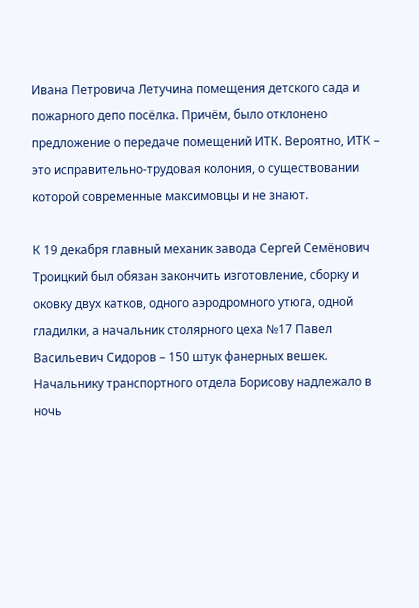Ивана Петровича Летучина помещения детского сада и пожарного депо посёлка. Причём, было отклонено предложение о передаче помещений ИТК. Вероятно, ИТК – это исправительно-трудовая колония, о существовании которой современные максимовцы и не знают.

К 19 декабря главный механик завода Сергей Семёнович Троицкий был обязан закончить изготовление, сборку и оковку двух катков, одного аэродромного утюга, одной гладилки, а начальник столярного цеха №17 Павел Васильевич Сидоров – 150 штук фанерных вешек. Начальнику транспортного отдела Борисову надлежало в ночь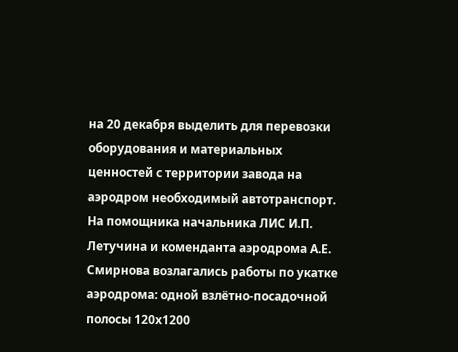на 20 декабря выделить для перевозки оборудования и материальных ценностей с территории завода на аэродром необходимый автотранспорт. На помощника начальника ЛИС И.П. Летучина и коменданта аэродрома А.Е. Смирнова возлагались работы по укатке аэродрома: одной взлётно-посадочной полосы 120х1200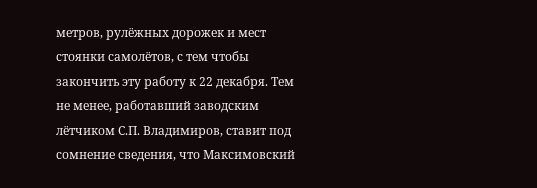метров, рулёжных дорожек и мест стоянки самолётов, с тем чтобы закончить эту работу к 22 декабря. Тем не менее, работавший заводским лётчиком С.П. Владимиров, ставит под сомнение сведения, что Максимовский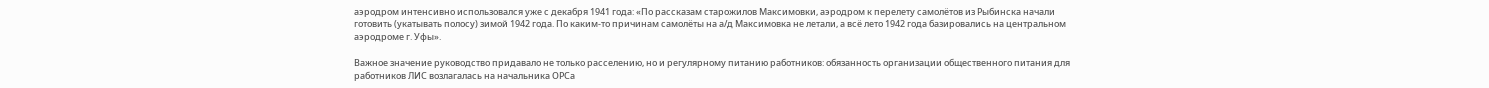аэродром интенсивно использовался уже с декабря 1941 года: «По рассказам старожилов Максимовки, аэродром к перелету самолётов из Рыбинска начали готовить (укатывать полосу) зимой 1942 года. По каким-то причинам самолёты на а/д Максимовка не летали, а всё лето 1942 года базировались на центральном аэродроме г. Уфы».

Важное значение руководство придавало не только расселению, но и регулярному питанию работников: обязанность организации общественного питания для работников ЛИС возлагалась на начальника ОРСа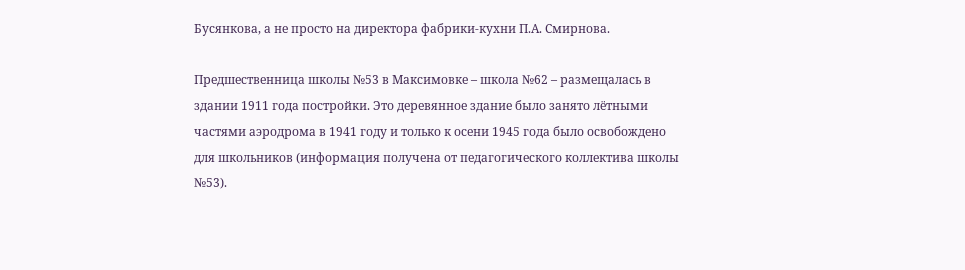Бусянкова, а не просто на директора фабрики-кухни П.А. Смирнова.

Предшественница школы №53 в Максимовке – школа №62 – размещалась в здании 1911 года постройки. Это деревянное здание было занято лётными частями аэродрома в 1941 году и только к осени 1945 года было освобождено для школьников (информация получена от педагогического коллектива школы №53).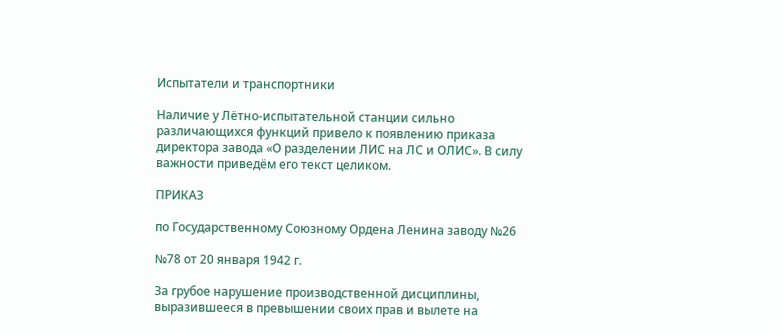Испытатели и транспортники

Наличие у Лётно-испытательной станции сильно различающихся функций привело к появлению приказа директора завода «О разделении ЛИС на ЛС и ОЛИС». В силу важности приведём его текст целиком.

ПРИКАЗ

по Государственному Союзному Ордена Ленина заводу №26

№78 от 20 января 1942 г.

За грубое нарушение производственной дисциплины, выразившееся в превышении своих прав и вылете на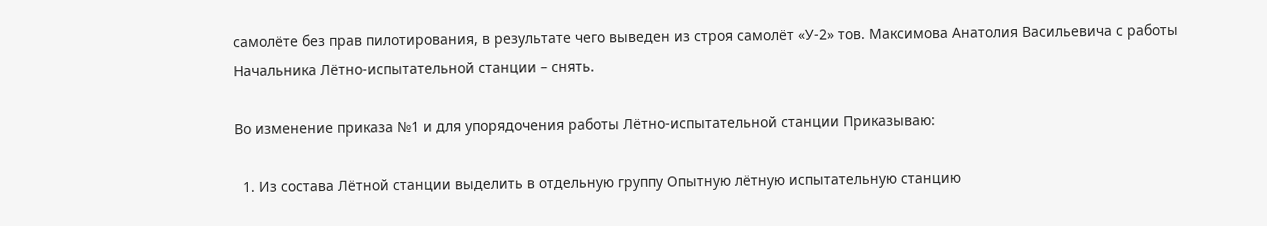самолёте без прав пилотирования, в результате чего выведен из строя самолёт «У-2» тов. Максимова Анатолия Васильевича с работы Начальника Лётно-испытательной станции – снять.

Во изменение приказа №1 и для упорядочения работы Лётно-испытательной станции Приказываю:

  1. Из состава Лётной станции выделить в отдельную группу Опытную лётную испытательную станцию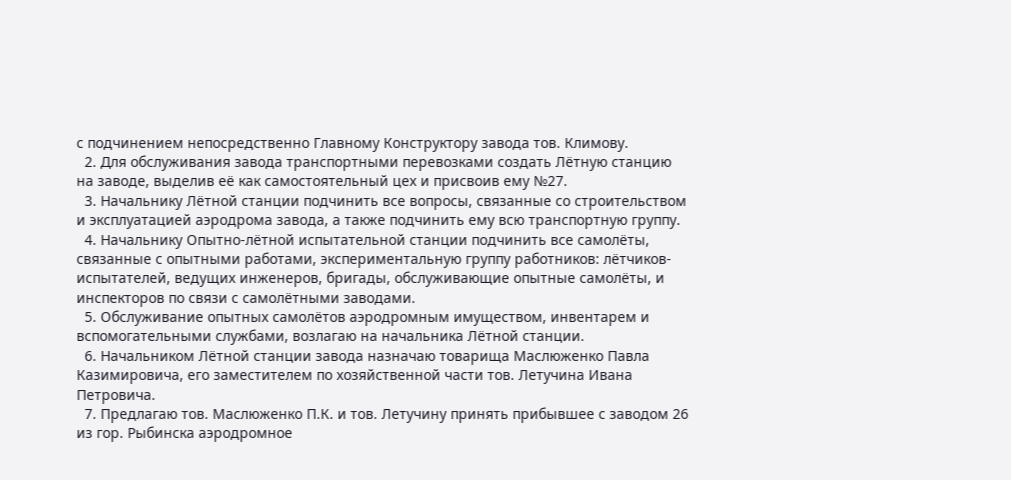с подчинением непосредственно Главному Конструктору завода тов. Климову.
  2. Для обслуживания завода транспортными перевозками создать Лётную станцию на заводе, выделив её как самостоятельный цех и присвоив ему №27.
  3. Начальнику Лётной станции подчинить все вопросы, связанные со строительством и эксплуатацией аэродрома завода, а также подчинить ему всю транспортную группу.
  4. Начальнику Опытно-лётной испытательной станции подчинить все самолёты, связанные с опытными работами, экспериментальную группу работников: лётчиков-испытателей, ведущих инженеров, бригады, обслуживающие опытные самолёты, и инспекторов по связи с самолётными заводами.
  5. Обслуживание опытных самолётов аэродромным имуществом, инвентарем и вспомогательными службами, возлагаю на начальника Лётной станции.
  6. Начальником Лётной станции завода назначаю товарища Маслюженко Павла Казимировича, его заместителем по хозяйственной части тов. Летучина Ивана Петровича.
  7. Предлагаю тов. Маслюженко П.К. и тов. Летучину принять прибывшее с заводом 26 из гор. Рыбинска аэродромное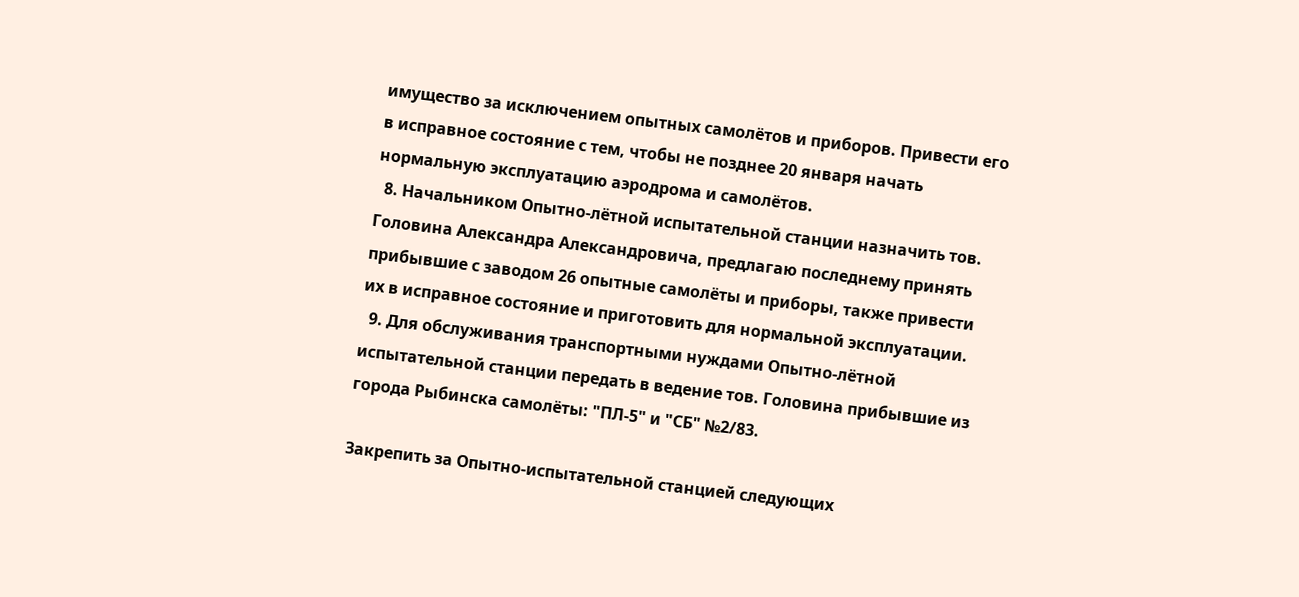имущество за исключением опытных самолётов и приборов. Привести его в исправное состояние с тем, чтобы не позднее 20 января начать нормальную эксплуатацию аэродрома и самолётов.
  8. Начальником Опытно-лётной испытательной станции назначить тов. Головина Александра Александровича, предлагаю последнему принять прибывшие с заводом 26 опытные самолёты и приборы, также привести их в исправное состояние и приготовить для нормальной эксплуатации.
  9. Для обслуживания транспортными нуждами Опытно-лётной испытательной станции передать в ведение тов. Головина прибывшие из города Рыбинска самолёты: "ПЛ-5" и "СБ" №2/83.

Закрепить за Опытно-испытательной станцией следующих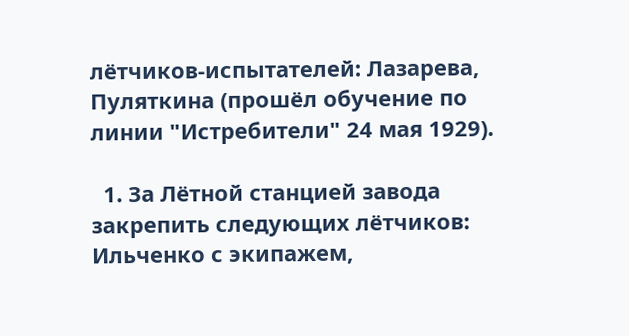лётчиков-испытателей: Лазарева, Пуляткина (прошёл обучение по линии "Истребители" 24 мая 1929).

  1. За Лётной станцией завода закрепить следующих лётчиков: Ильченко с экипажем,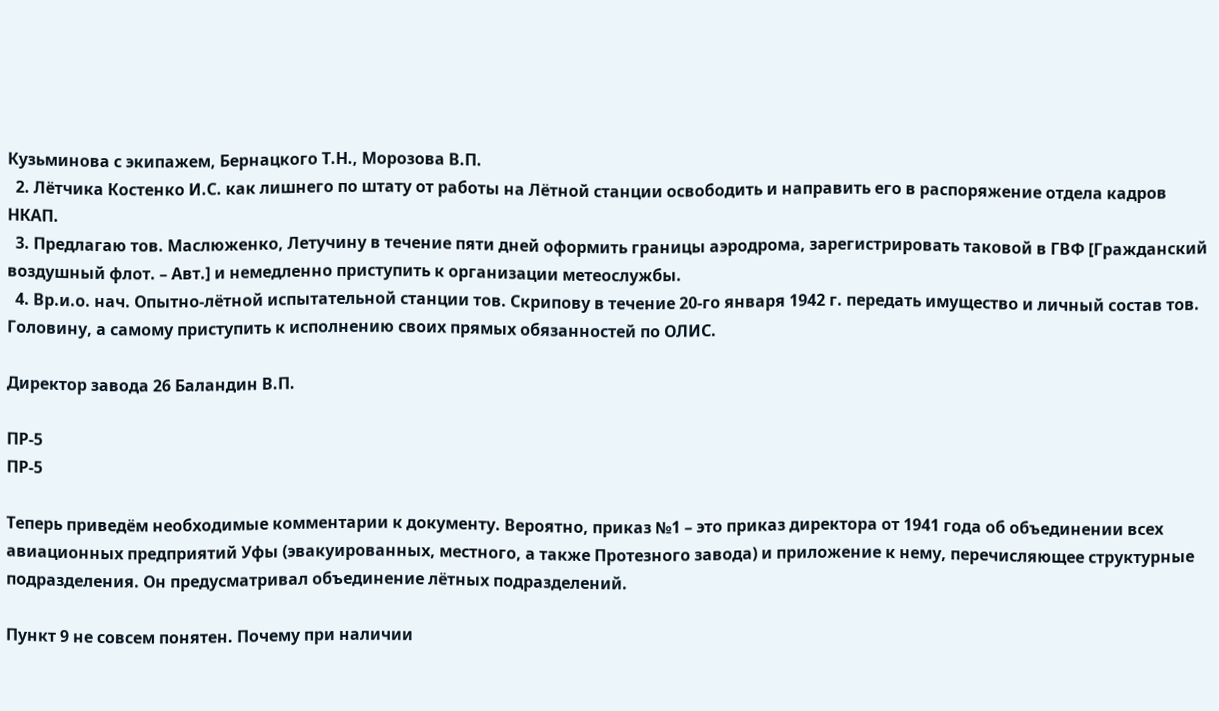Кузьминова с экипажем, Бернацкого Т.Н., Морозова В.П.
  2. Лётчика Костенко И.С. как лишнего по штату от работы на Лётной станции освободить и направить его в распоряжение отдела кадров НКАП.
  3. Предлагаю тов. Маслюженко, Летучину в течение пяти дней оформить границы аэродрома, зарегистрировать таковой в ГВФ [Гражданский воздушный флот. – Авт.] и немедленно приступить к организации метеослужбы.
  4. Вр.и.о. нач. Опытно-лётной испытательной станции тов. Скрипову в течение 20-го января 1942 г. передать имущество и личный состав тов. Головину, а самому приступить к исполнению своих прямых обязанностей по ОЛИС.

Директор завода 26 Баландин В.П.

ПР-5
ПР-5

Теперь приведём необходимые комментарии к документу. Вероятно, приказ №1 – это приказ директора от 1941 года об объединении всех авиационных предприятий Уфы (эвакуированных, местного, а также Протезного завода) и приложение к нему, перечисляющее структурные подразделения. Он предусматривал объединение лётных подразделений.

Пункт 9 не совсем понятен. Почему при наличии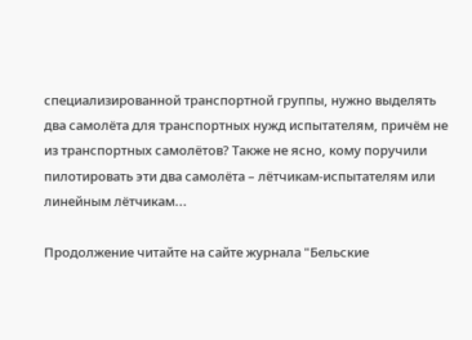специализированной транспортной группы, нужно выделять два самолёта для транспортных нужд испытателям, причём не из транспортных самолётов? Также не ясно, кому поручили пилотировать эти два самолёта – лётчикам-испытателям или линейным лётчикам...

Продолжение читайте на сайте журнала "Бельские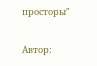просторы"

Автор: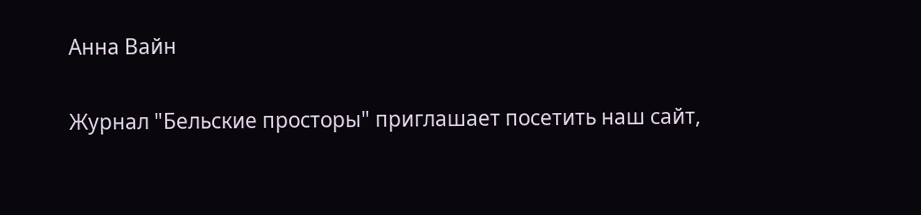Анна Вайн

Журнал "Бельские просторы" приглашает посетить наш сайт,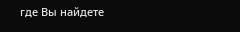где Вы найдете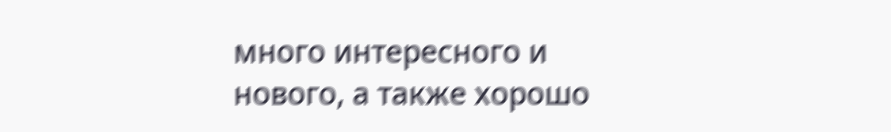много интересного и нового, а также хорошо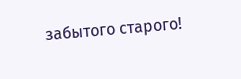забытого старого!